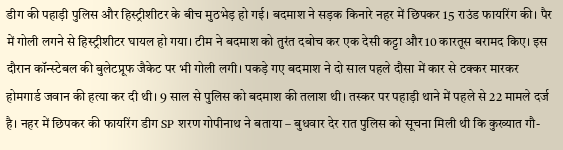डीग की पहाड़ी पुलिस और हिस्ट्रीशीटर के बीच मुठभेड़ हो गई। बदमाश ने सड़क किनारे नहर में छिपकर 15 राउंड फायरिंग की। पैर में गोली लगने से हिस्ट्रीशीटर घायल हो गया। टीम ने बदमाश को तुरंत दबोच कर एक देसी कट्टा और 10 कारतूस बरामद किए। इस दौरान कॉन्स्टेबल की बुलेटप्रूफ जैकेट पर भी गोली लगी। पकड़े गए बदमाश ने दो साल पहले दौसा में कार से टक्कर मारकर होमगार्ड जवान की हत्या कर दी थी। 9 साल से पुलिस को बदमाश की तलाश थी। तस्कर पर पहाड़ी थाने में पहले से 22 मामले दर्ज है। नहर में छिपकर की फायरिंग डीग SP शरण गोपीनाथ ने बताया – बुधवार देर रात पुलिस को सूचना मिली थी कि कुख्यात गौ-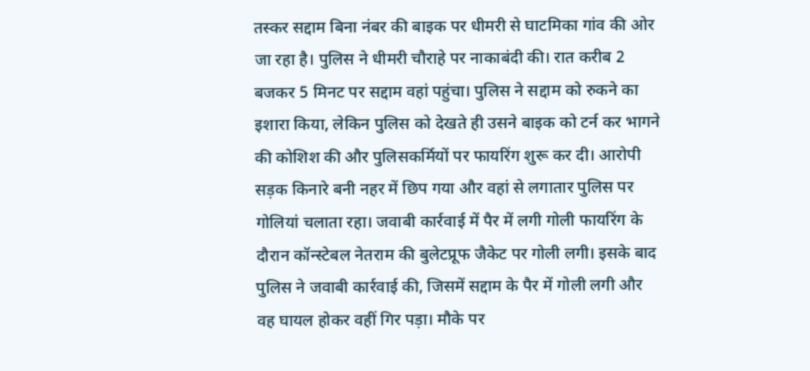तस्कर सद्दाम बिना नंबर की बाइक पर धीमरी से घाटमिका गांव की ओर जा रहा है। पुलिस ने धीमरी चौराहे पर नाकाबंदी की। रात करीब 2 बजकर 5 मिनट पर सद्दाम वहां पहुंचा। पुलिस ने सद्दाम को रुकने का इशारा किया, लेकिन पुलिस को देखते ही उसने बाइक को टर्न कर भागने की कोशिश की और पुलिसकर्मियों पर फायरिंग शुरू कर दी। आरोपी सड़क किनारे बनी नहर में छिप गया और वहां से लगातार पुलिस पर गोलियां चलाता रहा। जवाबी कार्रवाई में पैर में लगी गोली फायरिंग के दौरान कॉन्स्टेबल नेतराम की बुलेटप्रूफ जैकेट पर गोली लगी। इसके बाद पुलिस ने जवाबी कार्रवाई की, जिसमें सद्दाम के पैर में गोली लगी और वह घायल होकर वहीं गिर पड़ा। मौके पर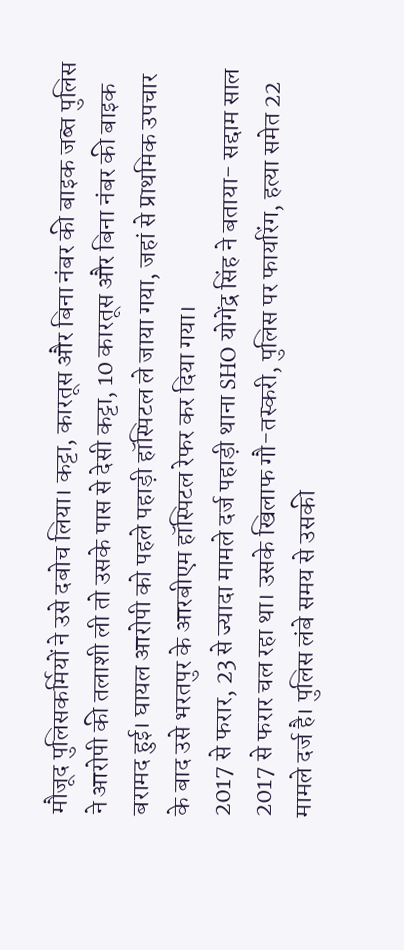मौजूद पुलिसकर्मियों ने उसे दबोच लिया। कट्टा, कारतूस और बिना नंबर की बाइक जब्त पुलिस ने आरोपी की तलाशी ली तो उसके पास से देसी कट्टा, 10 कारतूस और बिना नंबर की बाइक बरामद हुई। घायल आरोपी को पहले पहाड़ी हॉस्पिटल ले जाया गया, जहां से प्राथमिक उपचार के बाद उसे भरतपुर के आरबीएम हॉस्पिटल रेफर कर दिया गया।
2017 से फरार, 23 से ज्यादा मामले दर्ज पहाड़ी थाना SHO योगेंद्र सिंह ने बताया- सद्दाम साल 2017 से फरार चल रहा था। उसके खिलाफ गौ-तस्करी, पुलिस पर फायरिंग, हत्या समेत 22 मामले दर्ज है। पुलिस लंबे समय से उसकी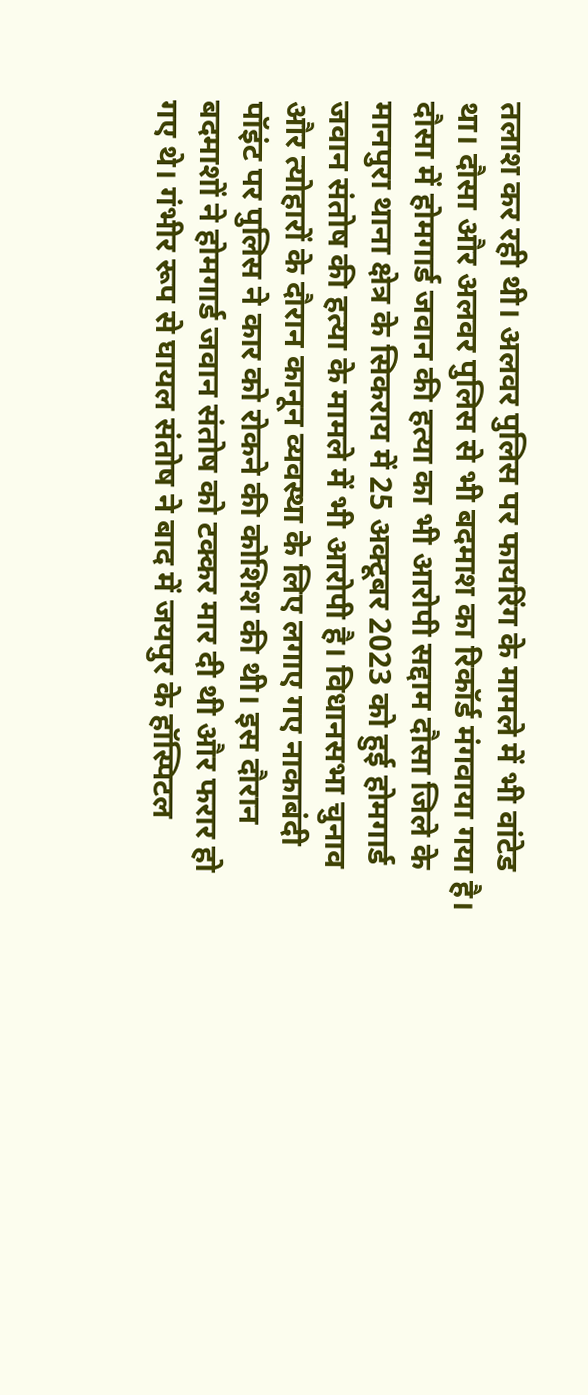तलाश कर रही थी। अलवर पुलिस पर फायरिंग के मामले में भी वांटेड था। दौसा और अलवर पुलिस से भी बदमाश का रिकॉर्ड मंगवाया गया है। दौसा में होमगार्ड जवान की हत्या का भी आरोपी सद्दाम दौसा जिले के मानपुरा थाना क्षेत्र के सिकराय में 25 अक्टूबर 2023 को हुई होमगार्ड जवान संतोष की हत्या के मामले में भी आरोपी है। विधानसभा चुनाव और त्योहारों के दौरान कानून व्यवस्था के लिए लगाए गए नाकाबंदी पॉइंट पर पुलिस ने कार को रोकने की कोशिश की थी। इस दौरान बदमाशों ने होमगार्ड जवान संतोष को टक्कर मार दी थी और फरार हो गए थे। गंभीर रूप से घायल संतोष ने बाद में जयपुर के हॉस्पिटल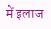में इलाज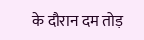के दौरान दम तोड़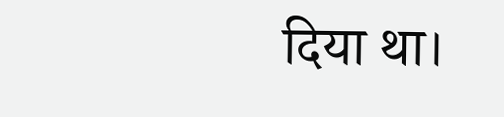दिया था।